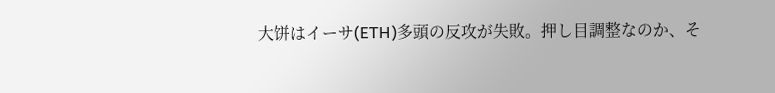大饼はイーサ(ETH)多頭の反攻が失敗。押し目調整なのか、そ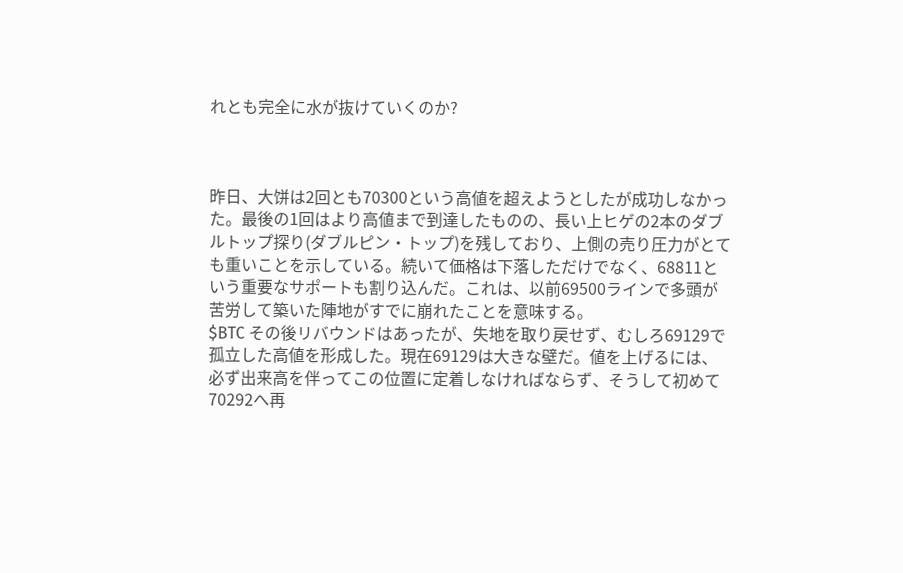れとも完全に水が抜けていくのか?



昨日、大饼は2回とも70300という高値を超えようとしたが成功しなかった。最後の1回はより高値まで到達したものの、長い上ヒゲの2本のダブルトップ探り(ダブルピン・トップ)を残しており、上側の売り圧力がとても重いことを示している。続いて価格は下落しただけでなく、68811という重要なサポートも割り込んだ。これは、以前69500ラインで多頭が苦労して築いた陣地がすでに崩れたことを意味する。
$BTC その後リバウンドはあったが、失地を取り戻せず、むしろ69129で孤立した高値を形成した。現在69129は大きな壁だ。値を上げるには、必ず出来高を伴ってこの位置に定着しなければならず、そうして初めて70292へ再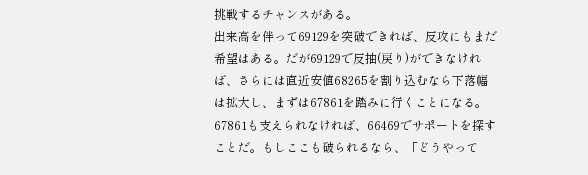挑戦するチャンスがある。
出来高を伴って69129を突破できれば、反攻にもまだ希望はある。だが69129で反抽(戻り)ができなければ、さらには直近安値68265を割り込むなら下落幅は拡大し、まずは67861を踏みに行くことになる。67861も支えられなければ、66469でサポートを探すことだ。もしここも破られるなら、「どうやって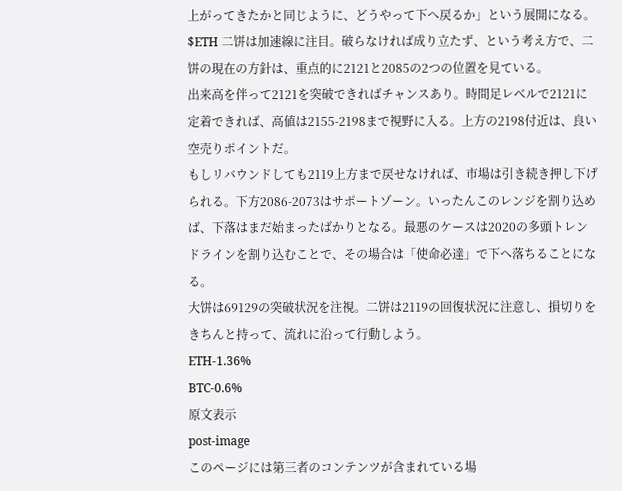上がってきたかと同じように、どうやって下へ戻るか」という展開になる。
$ETH 二饼は加速線に注目。破らなければ成り立たず、という考え方で、二饼の現在の方針は、重点的に2121と2085の2つの位置を見ている。
出来高を伴って2121を突破できればチャンスあり。時間足レベルで2121に定着できれば、高値は2155-2198まで視野に入る。上方の2198付近は、良い空売りポイントだ。
もしリバウンドしても2119上方まで戻せなければ、市場は引き続き押し下げられる。下方2086-2073はサポートゾーン。いったんこのレンジを割り込めば、下落はまだ始まったばかりとなる。最悪のケースは2020の多頭トレンドラインを割り込むことで、その場合は「使命必達」で下へ落ちることになる。
大饼は69129の突破状況を注視。二饼は2119の回復状況に注意し、損切りをきちんと持って、流れに沿って行動しよう。
ETH-1.36%
BTC-0.6%
原文表示
post-image
このページには第三者のコンテンツが含まれている場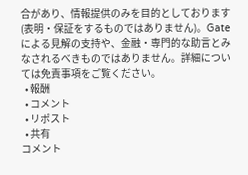合があり、情報提供のみを目的としております(表明・保証をするものではありません)。Gateによる見解の支持や、金融・専門的な助言とみなされるべきものではありません。詳細については免責事項をご覧ください。
  • 報酬
  • コメント
  • リポスト
  • 共有
コメント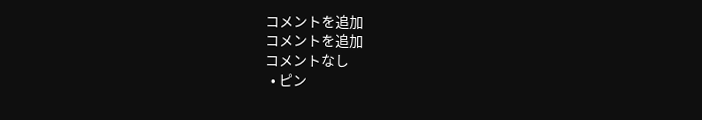コメントを追加
コメントを追加
コメントなし
  • ピン